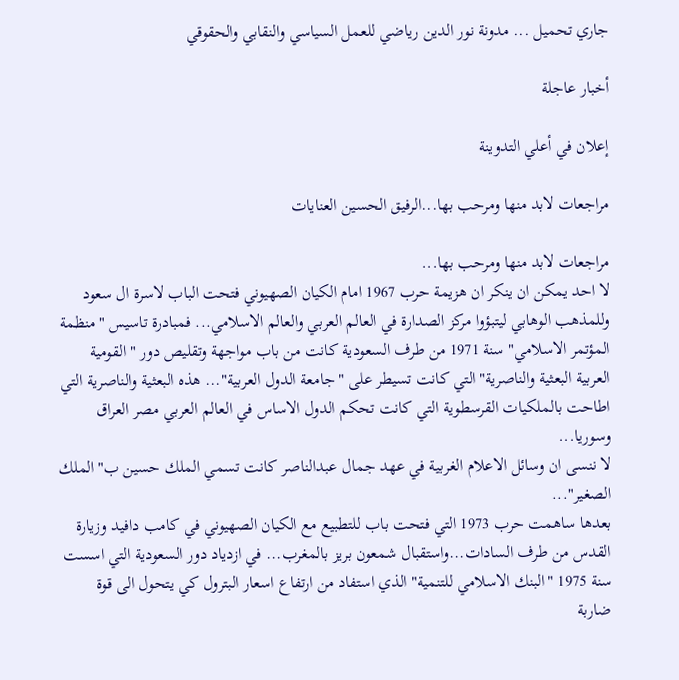جاري تحميل ... مدونة نور الدين رياضي للعمل السياسي والنقابي والحقوقي

أخبار عاجلة

إعلان في أعلي التدوينة

مراجعات لابد منها ومرحب بها...الرفيق الحسين العنايات

مراجعات لابد منها ومرحب بها...
لا احد يمكن ان ينكر ان هزيمة حرب 1967 امام الكيان الصهيوني فتحت الباب لاسرة ال سعود وللمذهب الوهابي ليتبؤوا مركز الصدارة في العالم العربي والعالم الاسلامي... فمبادرة تاسيس "منظمة المؤتمر الاسلامي" سنة 1971 من طرف السعودية كانت من باب مواجهة وتقليص دور "القومية العربية البعثية والناصرية"التي كانت تسيطر على "جامعة الدول العربية"... هذه البعثية والناصرية التي اطاحت بالملكيات القرسطوية التي كانت تحكم الدول الاساس في العالم العربي مصر العراق وسوريا...
لا ننسى ان وسائل الاعلام الغربية في عهد جمال عبدالناصر كانت تسمي الملك حسين ب"الملك الصغير"...
بعدها ساهمت حرب 1973 التي فتحت باب للتطبيع مع الكيان الصهيوني في كامب دافيد وزيارة القدس من طرف السادات...واستقبال شمعون بريز بالمغرب... في ازدياد دور السعودية التي اسست سنة 1975 "البنك الاسلامي للتنمية" الذي استفاد من ارتفاع اسعار البترول كي يتحول الى قوة ضاربة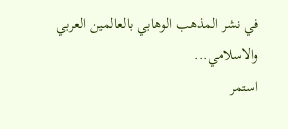في نشر المذهب الوهابي بالعالمين العربي والاسلامي...
استمر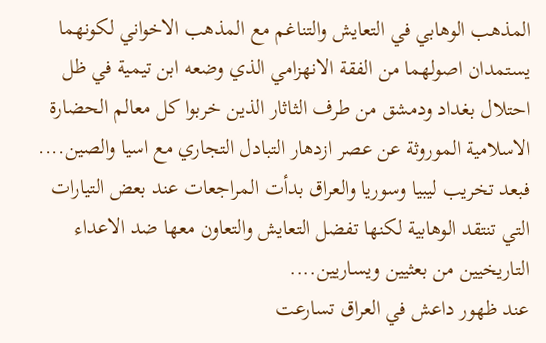المذهب الوهابي في التعايش والتناغم مع المذهب الاخواني لكونهما يستمدان اصولهما من الفقة الانهزامي الذي وضعه ابن تيمية في ظل احتلال بغداد ودمشق من طرف الثاثار الذين خربوا كل معالم الحضارة الاسلامية الموروثة عن عصر ازدهار التبادل التجاري مع اسيا والصين....
فبعد تخريب ليبيا وسوريا والعراق بدأت المراجعات عند بعض التيارات التي تنتقد الوهابية لكنها تفضل التعايش والتعاون معها ضد الاعداء التاريخيين من بعثيين ويساريين....
عند ظهور داعش في العراق تسارعت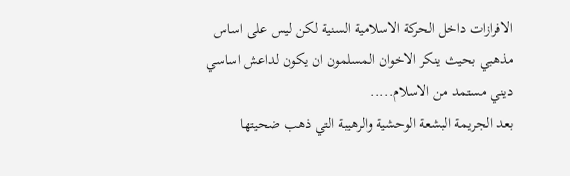الافرازات داخل الحركة الاسلامية السنية لكن ليس على اساس مذهبي بحيث ينكر الاخوان المسلمون ان يكون لداعش اساسي ديني مستمد من الاسلام.....
بعد الجريمة البشعة الوحشية والرهيبة التي ذهب ضحيتها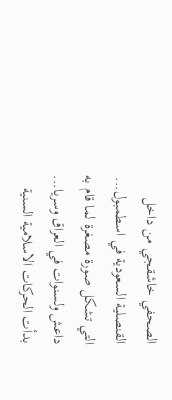الصحفي خاشقجي من داخل القنصلية السعودية في اسطمبول... التي تشكل صورة مصغرة لما قام به داعش ولسنوات في العراق وسريا... بدأت الحركات الاسلامية السنية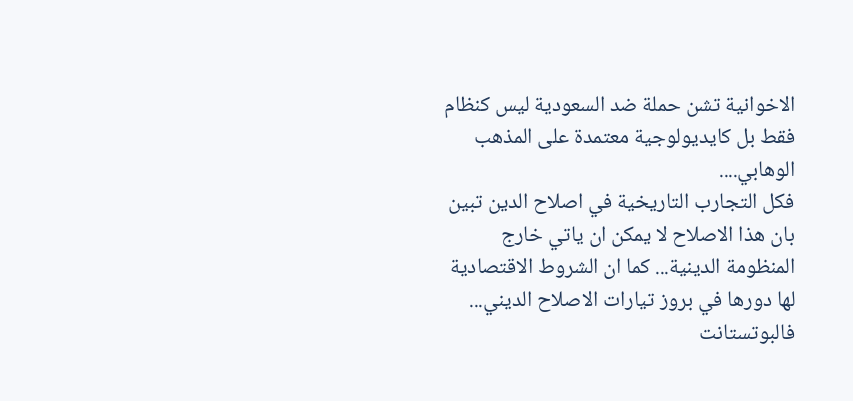الاخوانية تشن حملة ضد السعودية ليس كنظام فقط بل كايديولوجية معتمدة على المذهب الوهابي....
فكل التجارب التاريخية في اصلاح الدين تبين بان هذا الاصلاح لا يمكن ان ياتي خارج المنظومة الدينية... كما ان الشروط الاقتصادية لها دورها في بروز تيارات الاصلاح الديني... فالبوتستانت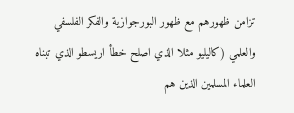تزامن ظهورهم مع ظهور البورجوازية والفكر الفلسفي والعلمي (كاليليو مثلا الذي اصلح خطأ اريسطو الذي تبناه العلماء المسلمين الذين هم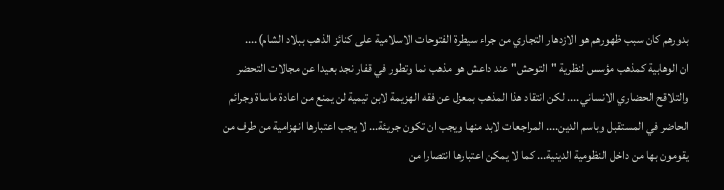بدورهم كان سبب ظهورهم هو الازدهار التجاري من جراء سيطرة الفتوحات الاسلامية على كنائز الذهب ببلاد الشام)....
ان الوهابية كمذهب مؤسس لنظرية "التوحش" عند داعش هو مذهب نما وتطور في قفار نجد بعيدا عن مجالات التحضر والتلاقح الحضاري الانساني.... لكن انتقاد هذا المذهب بمعزل عن فقه الهزيمة لابن تيمية لن يمنع من اعادة ماساة وجرائم الحاضر في المستقبل وباسم الدين.... المراجعات لابد منها ويجب ان تكون جريئة... لا يجب اعتبارها انهزامية من طرف من يقومون بها من داخل النظومية الدينية... كما لا يمكن اعتبارها انتصارا من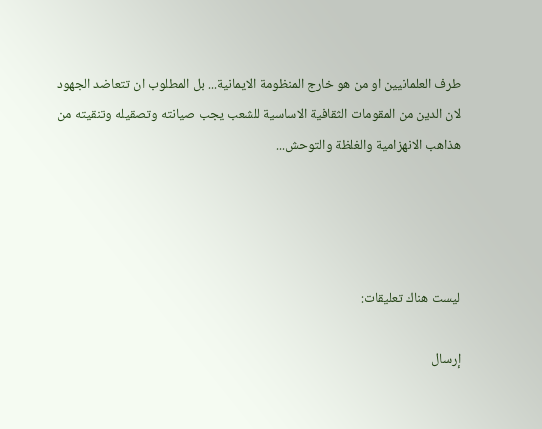طرف العلمانيين او من هو خارج المنظومة الايمانية... بل المطلوب ان تتعاضد الجهود لان الدين من المقومات الثقافية الاساسية للشعب يجب صيانته وتصقيله وتنقيته من هذاهب الانهزامية والغلظة والتوحش...




ليست هناك تعليقات:

إرسال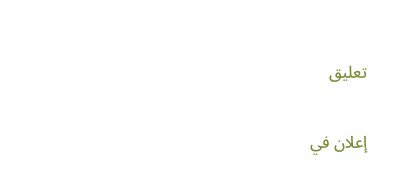تعليق

إعلان في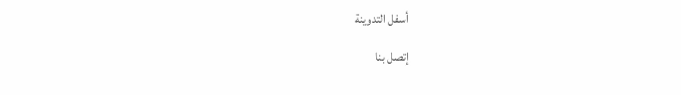أسفل التدوينة

إتصل بنا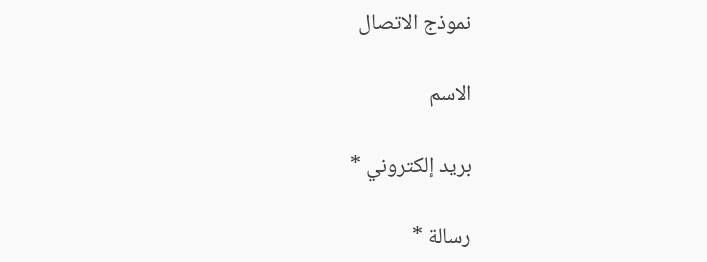نموذج الاتصال

الاسم

بريد إلكتروني *

رسالة *